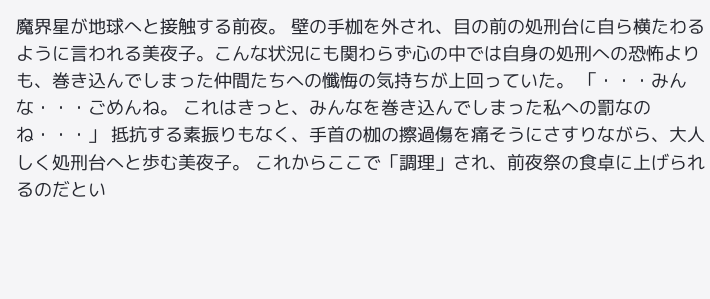魔界星が地球へと接触する前夜。 壁の手枷を外され、目の前の処刑台に自ら横たわるように言われる美夜子。こんな状況にも関わらず心の中では自身の処刑への恐怖よりも、巻き込んでしまった仲間たちへの懺悔の気持ちが上回っていた。 「・・・みんな・・・ごめんね。 これはきっと、みんなを巻き込んでしまった私への罰なのね・・・」 抵抗する素振りもなく、手首の枷の擦過傷を痛そうにさすりながら、大人しく処刑台へと歩む美夜子。 これからここで「調理」され、前夜祭の食卓に上げられるのだとい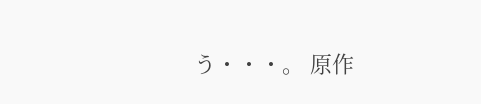う・・・。 原作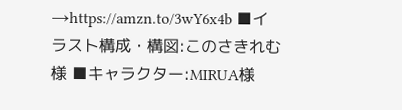→https://amzn.to/3wY6x4b ■イラスト構成・構図:このさきれむ様 ■キャラクター:MIRUA様